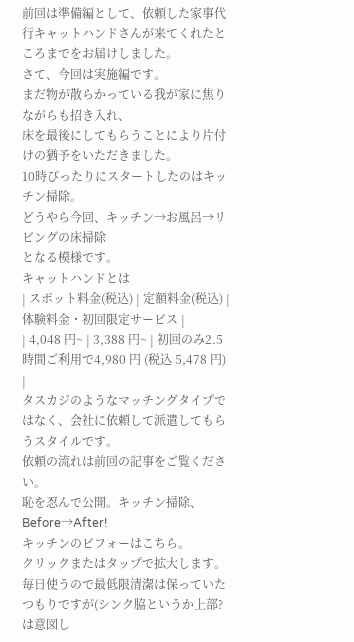前回は準備編として、依頼した家事代行キャットハンドさんが来てくれたところまでをお届けしました。
さて、今回は実施編です。
まだ物が散らかっている我が家に焦りながらも招き入れ、
床を最後にしてもらうことにより片付けの猶予をいただきました。
10時ぴったりにスタートしたのはキッチン掃除。
どうやら今回、キッチン→お風呂→リビングの床掃除
となる模様です。
キャットハンドとは
| スポット料金(税込) | 定額料金(税込) | 体験料金・初回限定サービス |
| 4,048 円~ | 3,388 円~ | 初回のみ2.5 時間ご利用で4,980 円 (税込 5,478 円) |
タスカジのようなマッチングタイプではなく、会社に依頼して派遣してもらうスタイルです。
依頼の流れは前回の記事をご覧ください。
恥を忍んで公開。キッチン掃除、Before→After!
キッチンのビフォーはこちら。
クリックまたはタップで拡大します。
毎日使うので最低限清潔は保っていたつもりですが(シンク脇というか上部?は意図し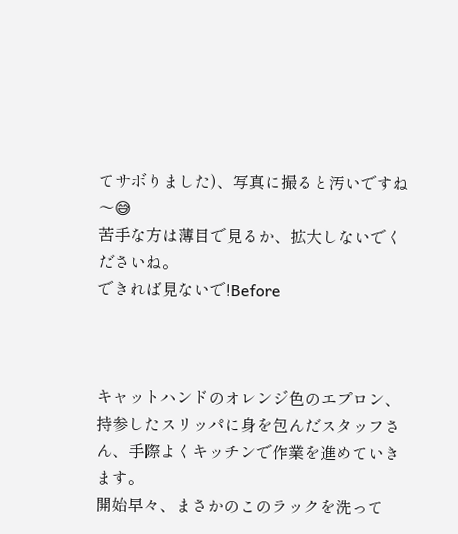てサボりました)、写真に撮ると汚いですね〜😅
苦手な方は薄目で見るか、拡大しないでくださいね。
できれば見ないで!Before



キャットハンドのオレンジ色のエプロン、持参したスリッパに身を包んだスタッフさん、手際よくキッチンで作業を進めていきます。
開始早々、まさかのこのラックを洗って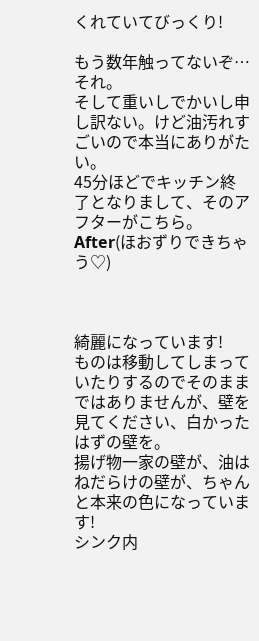くれていてびっくり!

もう数年触ってないぞ…それ。
そして重いしでかいし申し訳ない。けど油汚れすごいので本当にありがたい。
45分ほどでキッチン終了となりまして、そのアフターがこちら。
After(ほおずりできちゃう♡)



綺麗になっています!
ものは移動してしまっていたりするのでそのままではありませんが、壁を見てください、白かったはずの壁を。
揚げ物一家の壁が、油はねだらけの壁が、ちゃんと本来の色になっています!
シンク内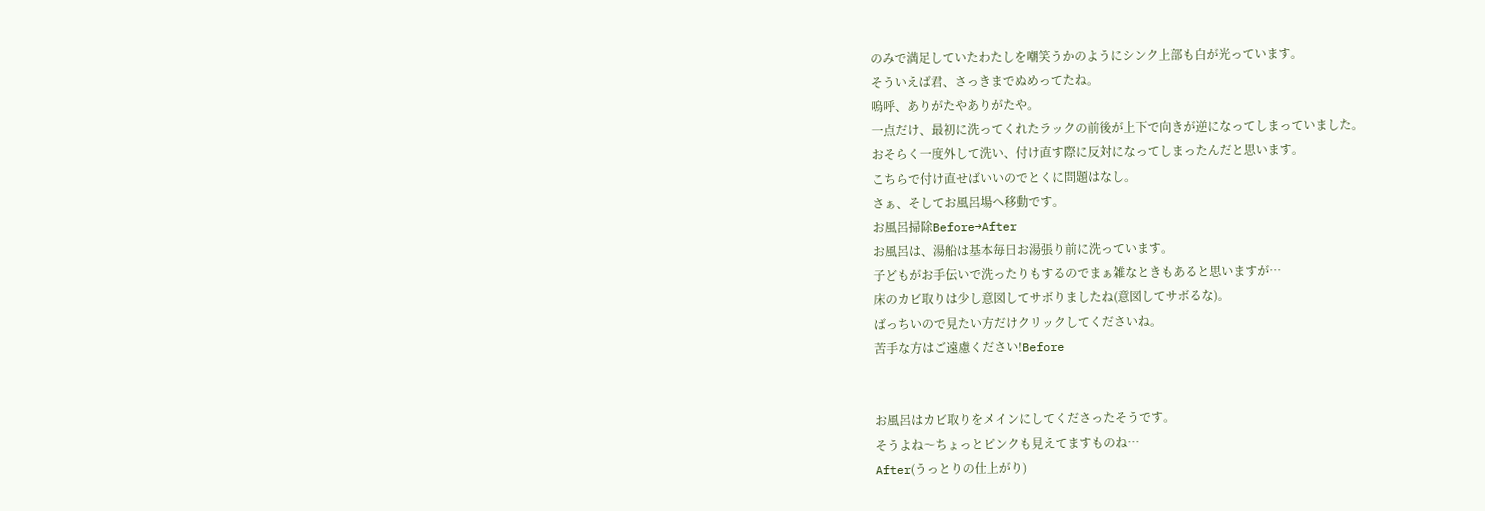のみで満足していたわたしを嘲笑うかのようにシンク上部も白が光っています。
そういえば君、さっきまでぬめってたね。
嗚呼、ありがたやありがたや。
一点だけ、最初に洗ってくれたラックの前後が上下で向きが逆になってしまっていました。
おそらく一度外して洗い、付け直す際に反対になってしまったんだと思います。
こちらで付け直せばいいのでとくに問題はなし。
さぁ、そしてお風呂場へ移動です。
お風呂掃除Before→After
お風呂は、湯船は基本毎日お湯張り前に洗っています。
子どもがお手伝いで洗ったりもするのでまぁ雑なときもあると思いますが…
床のカビ取りは少し意図してサボりましたね(意図してサボるな)。
ばっちいので見たい方だけクリックしてくださいね。
苦手な方はご遠慮ください!Before


お風呂はカビ取りをメインにしてくださったそうです。
そうよね〜ちょっとピンクも見えてますものね…
After(うっとりの仕上がり)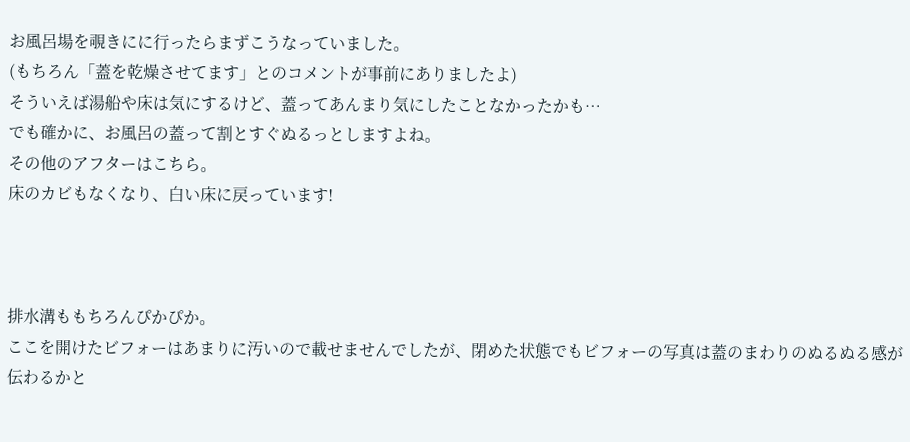お風呂場を覗きにに行ったらまずこうなっていました。
(もちろん「蓋を乾燥させてます」とのコメントが事前にありましたよ)
そういえば湯船や床は気にするけど、蓋ってあんまり気にしたことなかったかも…
でも確かに、お風呂の蓋って割とすぐぬるっとしますよね。
その他のアフターはこちら。
床のカビもなくなり、白い床に戻っています!



排水溝ももちろんぴかぴか。
ここを開けたビフォーはあまりに汚いので載せませんでしたが、閉めた状態でもビフォーの写真は蓋のまわりのぬるぬる感が伝わるかと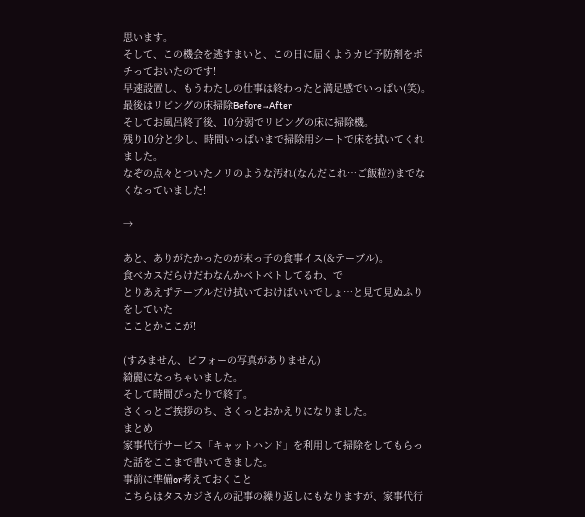思います。
そして、この機会を逃すまいと、この日に届くようカビ予防剤をポチっておいたのです!
早速設置し、もうわたしの仕事は終わったと満足感でいっぱい(笑)。
最後はリビングの床掃除Before→After
そしてお風呂終了後、10分弱でリビングの床に掃除機。
残り10分と少し、時間いっぱいまで掃除用シートで床を拭いてくれました。
なぞの点々とついたノリのような汚れ(なんだこれ…ご飯粒?)までなくなっていました!

→

あと、ありがたかったのが末っ子の食事イス(&テーブル)。
食べカスだらけだわなんかベトベトしてるわ、で
とりあえずテーブルだけ拭いておけばいいでしょ…と見て見ぬふりをしていた
こことかここが!

(すみません、ビフォーの写真がありません)
綺麗になっちゃいました。
そして時間ぴったりで終了。
さくっとご挨拶のち、さくっとおかえりになりました。
まとめ
家事代行サービス「キャットハンド」を利用して掃除をしてもらった話をここまで書いてきました。
事前に準備or考えておくこと
こちらはタスカジさんの記事の繰り返しにもなりますが、家事代行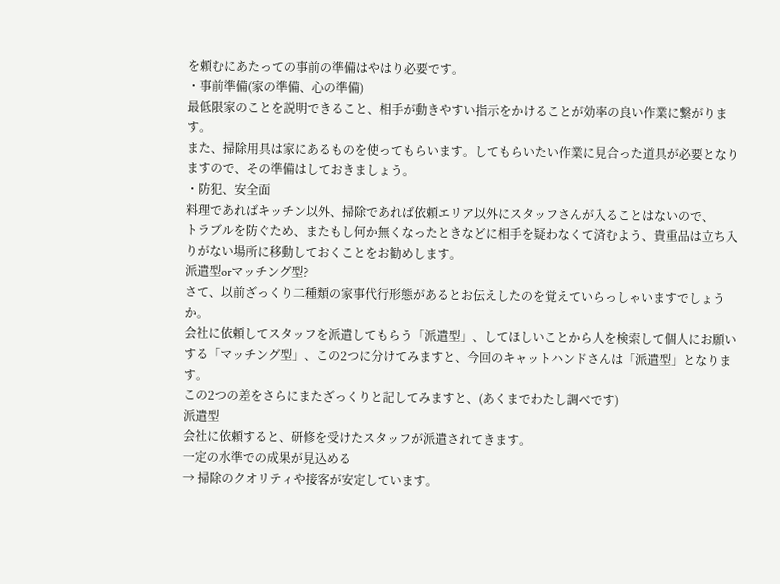を頼むにあたっての事前の準備はやはり必要です。
・事前準備(家の準備、心の準備)
最低限家のことを説明できること、相手が動きやすい指示をかけることが効率の良い作業に繋がります。
また、掃除用具は家にあるものを使ってもらいます。してもらいたい作業に見合った道具が必要となりますので、その準備はしておきましょう。
・防犯、安全面
料理であればキッチン以外、掃除であれば依頼エリア以外にスタッフさんが入ることはないので、
トラブルを防ぐため、またもし何か無くなったときなどに相手を疑わなくて済むよう、貴重品は立ち入りがない場所に移動しておくことをお勧めします。
派遣型orマッチング型?
さて、以前ざっくり二種類の家事代行形態があるとお伝えしたのを覚えていらっしゃいますでしょうか。
会社に依頼してスタッフを派遣してもらう「派遣型」、してほしいことから人を検索して個人にお願いする「マッチング型」、この2つに分けてみますと、今回のキャットハンドさんは「派遣型」となります。
この2つの差をさらにまたざっくりと記してみますと、(あくまでわたし調べです)
派遣型
会社に依頼すると、研修を受けたスタッフが派遣されてきます。
一定の水準での成果が見込める
→ 掃除のクオリティや接客が安定しています。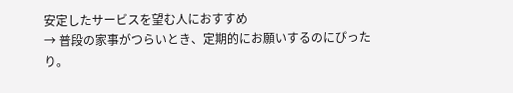安定したサービスを望む人におすすめ
→ 普段の家事がつらいとき、定期的にお願いするのにぴったり。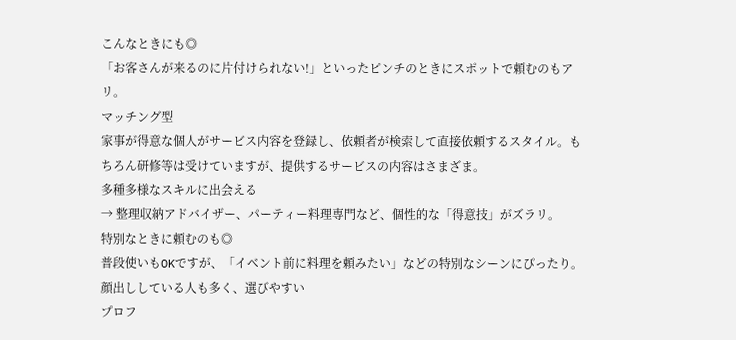こんなときにも◎
「お客さんが来るのに片付けられない!」といったピンチのときにスポットで頼むのもアリ。
マッチング型
家事が得意な個人がサービス内容を登録し、依頼者が検索して直接依頼するスタイル。もちろん研修等は受けていますが、提供するサービスの内容はさまざま。
多種多様なスキルに出会える
→ 整理収納アドバイザー、パーティー料理専門など、個性的な「得意技」がズラリ。
特別なときに頼むのも◎
普段使いもOKですが、「イベント前に料理を頼みたい」などの特別なシーンにぴったり。
顔出ししている人も多く、選びやすい
プロフ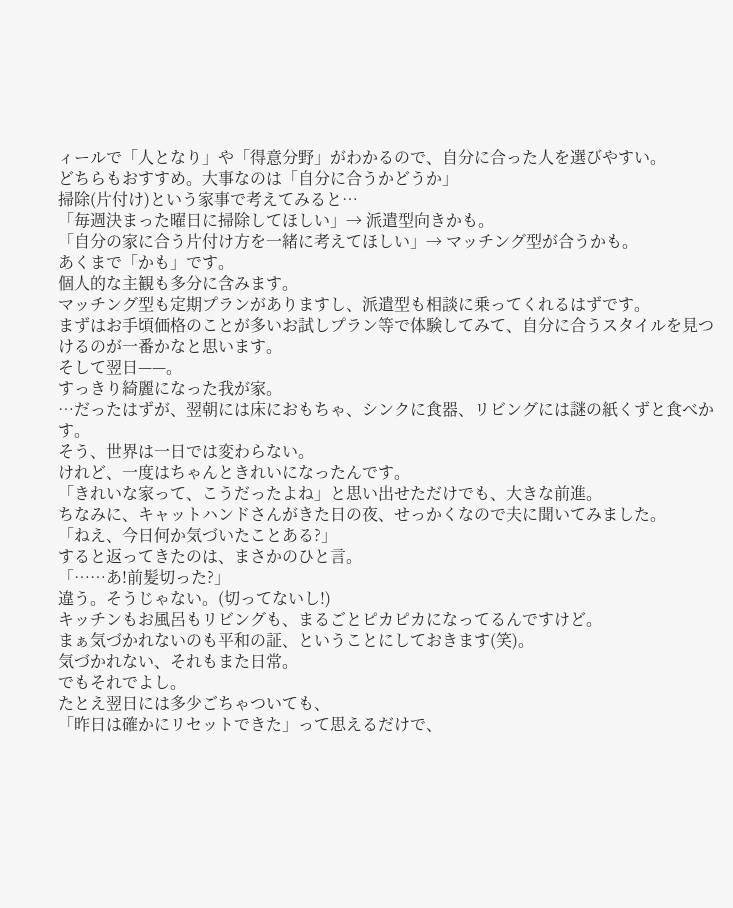ィールで「人となり」や「得意分野」がわかるので、自分に合った人を選びやすい。
どちらもおすすめ。大事なのは「自分に合うかどうか」
掃除(片付け)という家事で考えてみると…
「毎週決まった曜日に掃除してほしい」→ 派遣型向きかも。
「自分の家に合う片付け方を一緒に考えてほしい」→ マッチング型が合うかも。
あくまで「かも」です。
個人的な主観も多分に含みます。
マッチング型も定期プランがありますし、派遣型も相談に乗ってくれるはずです。
まずはお手頃価格のことが多いお試しプラン等で体験してみて、自分に合うスタイルを見つけるのが一番かなと思います。
そして翌日——。
すっきり綺麗になった我が家。
…だったはずが、翌朝には床におもちゃ、シンクに食器、リビングには謎の紙くずと食べかす。
そう、世界は一日では変わらない。
けれど、一度はちゃんときれいになったんです。
「きれいな家って、こうだったよね」と思い出せただけでも、大きな前進。
ちなみに、キャットハンドさんがきた日の夜、せっかくなので夫に聞いてみました。
「ねえ、今日何か気づいたことある?」
すると返ってきたのは、まさかのひと言。
「……あ!前髪切った?」
違う。そうじゃない。(切ってないし!)
キッチンもお風呂もリビングも、まるごとピカピカになってるんですけど。
まぁ気づかれないのも平和の証、ということにしておきます(笑)。
気づかれない、それもまた日常。
でもそれでよし。
たとえ翌日には多少ごちゃついても、
「昨日は確かにリセットできた」って思えるだけで、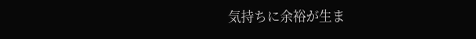気持ちに余裕が生ま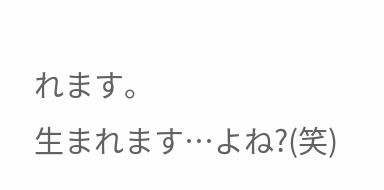れます。
生まれます…よね?(笑)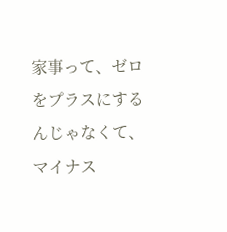家事って、ゼロをプラスにするんじゃなくて、マイナス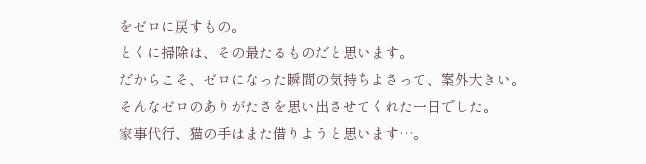をゼロに戻すもの。
とくに掃除は、その最たるものだと思います。
だからこそ、ゼロになった瞬間の気持ちよさって、案外大きい。
そんなゼロのありがたさを思い出させてくれた一日でした。
家事代行、猫の手はまた借りようと思います…。